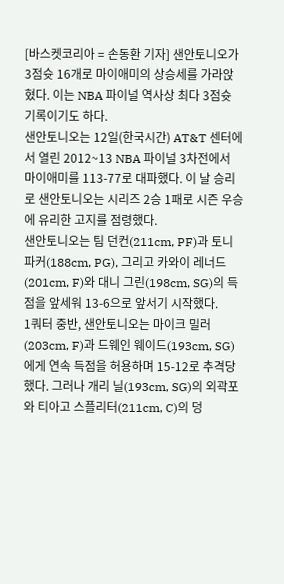[바스켓코리아 = 손동환 기자] 샌안토니오가 3점슛 16개로 마이애미의 상승세를 가라앉혔다. 이는 NBA 파이널 역사상 최다 3점슛 기록이기도 하다.
샌안토니오는 12일(한국시간) AT&T 센터에서 열린 2012~13 NBA 파이널 3차전에서 마이애미를 113-77로 대파했다. 이 날 승리로 샌안토니오는 시리즈 2승 1패로 시즌 우승에 유리한 고지를 점령했다.
샌안토니오는 팀 던컨(211cm, PF)과 토니 파커(188cm, PG), 그리고 카와이 레너드(201cm, F)와 대니 그린(198cm, SG)의 득점을 앞세워 13-6으로 앞서기 시작했다.
1쿼터 중반, 샌안토니오는 마이크 밀러(203cm, F)과 드웨인 웨이드(193cm, SG)에게 연속 득점을 허용하며 15-12로 추격당했다. 그러나 개리 닐(193cm, SG)의 외곽포와 티아고 스플리터(211cm, C)의 덩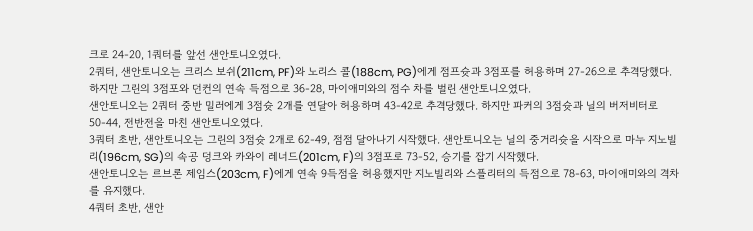크로 24-20, 1쿼터를 앞선 샌안토니오였다.
2쿼터, 샌안토니오는 크리스 보쉬(211cm, PF)와 노리스 콜(188cm, PG)에게 점프슛과 3점포를 허용하며 27-26으로 추격당했다. 하지만 그린의 3점포와 던컨의 연속 득점으로 36-28, 마이애미와의 점수 차를 벌린 샌안토니오였다.
샌안토니오는 2쿼터 중반 밀러에게 3점슛 2개를 연달아 허용하며 43-42로 추격당했다. 하지만 파커의 3점슛과 닐의 버저비터로 50-44, 전반전을 마친 샌안토니오였다.
3쿼터 초반, 샌안토니오는 그린의 3점슛 2개로 62-49, 점점 달아나기 시작했다. 샌안토니오는 닐의 중거리슛을 시작으로 마누 지노빌리(196cm, SG)의 속공 덩크와 카와이 레너드(201cm, F)의 3점포로 73-52, 승기를 잡기 시작했다.
샌안토니오는 르브론 제임스(203cm, F)에게 연속 9득점을 허용했지만 지노빌리와 스플리터의 득점으로 78-63, 마이애미와의 격차를 유지했다.
4쿼터 초반, 샌안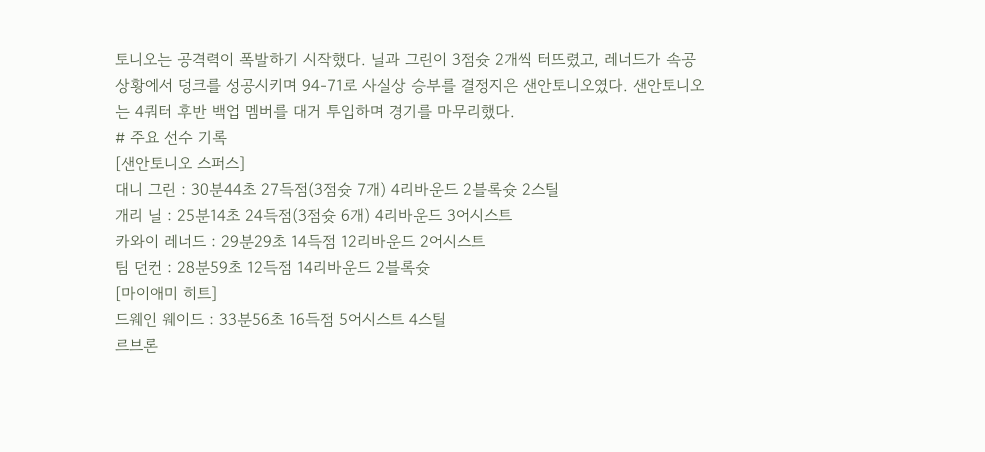토니오는 공격력이 폭발하기 시작했다. 닐과 그린이 3점슛 2개씩 터뜨렸고, 레너드가 속공 상황에서 덩크를 성공시키며 94-71로 사실상 승부를 결정지은 샌안토니오였다. 샌안토니오는 4쿼터 후반 백업 멤버를 대거 투입하며 경기를 마무리했다.
# 주요 선수 기록
[샌안토니오 스퍼스]
대니 그린 : 30분44초 27득점(3점슛 7개) 4리바운드 2블록슛 2스틸
개리 닐 : 25분14초 24득점(3점슛 6개) 4리바운드 3어시스트
카와이 레너드 : 29분29초 14득점 12리바운드 2어시스트
팀 던컨 : 28분59초 12득점 14리바운드 2블록슛
[마이애미 히트]
드웨인 웨이드 : 33분56초 16득점 5어시스트 4스틸
르브론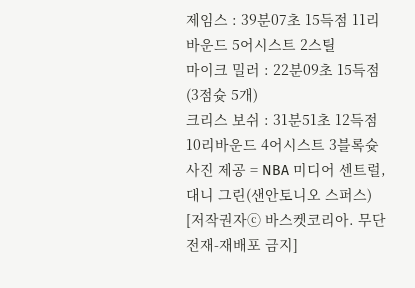제임스 : 39분07초 15득점 11리바운드 5어시스트 2스틸
마이크 밀러 : 22분09초 15득점(3점슛 5개)
크리스 보쉬 : 31분51초 12득점 10리바운드 4어시스트 3블록슛
사진 제공 = NBA 미디어 센트럴, 대니 그린(샌안토니오 스퍼스)
[저작권자ⓒ 바스켓코리아. 무단전재-재배포 금지]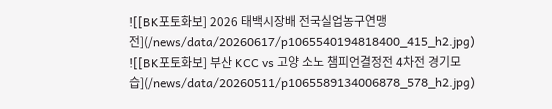![[BK포토화보] 2026 태백시장배 전국실업농구연맹전](/news/data/20260617/p1065540194818400_415_h2.jpg)
![[BK포토화보] 부산 KCC vs 고양 소노 챔피언결정전 4차전 경기모습](/news/data/20260511/p1065589134006878_578_h2.jpg)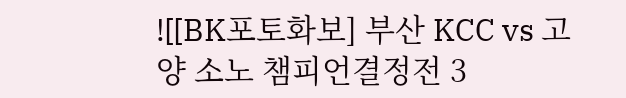![[BK포토화보] 부산 KCC vs 고양 소노 챔피언결정전 3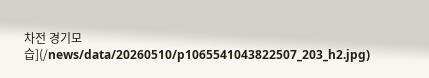차전 경기모습](/news/data/20260510/p1065541043822507_203_h2.jpg)